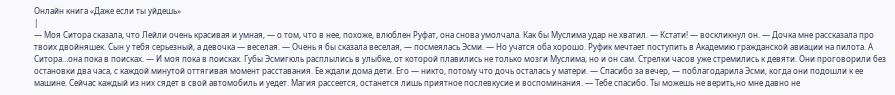Онлайн книга «Даже если ты уйдешь»
|
— Моя Ситора сказала, что Лейли очень красивая и умная, — о том, что в нее, похоже, влюблен Руфат, она снова умолчала. Как бы Муслима удар не хватил. — Кстати! — воскликнул он. — Дочка мне рассказала про твоих двойняшек. Сын у тебя серьезный, а девочка — веселая. — Очень я бы сказала веселая, — посмеялась Эсми. — Но учатся оба хорошо. Руфик мечтает поступить в Академию гражданской авиации на пилота. А Ситора…она пока в поисках. — И моя пока в поисках. Губы Эсмигюль расплылись в улыбке, от которой плавились не только мозги Муслима, но и он сам. Стрелки часов уже стремились к девяти. Они проговорили без остановки два часа, с каждой минутой оттягивая момент расставания. Ее ждали дома дети. Его — никто, потому что дочь осталась у матери. — Спасибо за вечер, — поблагодарила Эсми, когда они подошли к ее машине. Сейчас каждый из них сядет в свой автомобиль и уедет. Магия рассеется, останется лишь приятное послевкусие и воспоминания. — Тебе спасибо. Ты можешь не верить,но мне давно не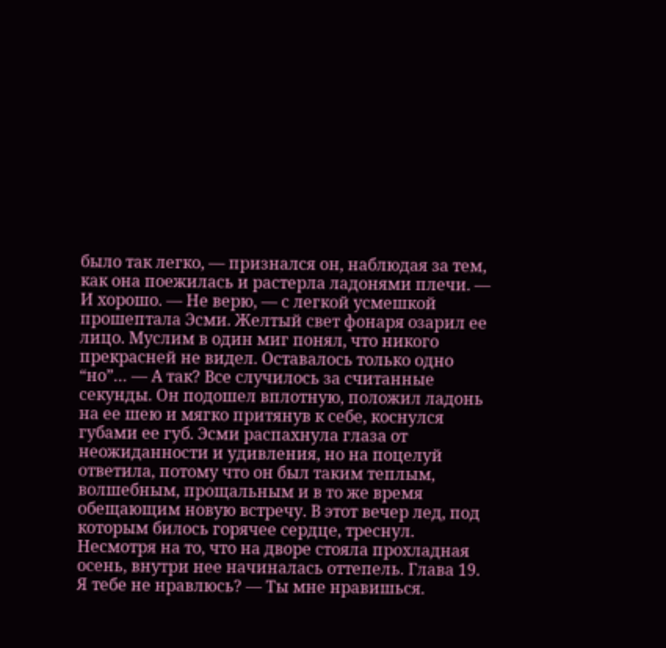было так легко, — признался он, наблюдая за тем, как она поежилась и растерла ладонями плечи. — И хорошо. — Не верю, — с легкой усмешкой прошептала Эсми. Желтый свет фонаря озарил ее лицо. Муслим в один миг понял, что никого прекрасней не видел. Оставалось только одно “но”… — А так? Все случилось за считанные секунды. Он подошел вплотную, положил ладонь на ее шею и мягко притянув к себе, коснулся губами ее губ. Эсми распахнула глаза от неожиданности и удивления, но на поцелуй ответила, потому что он был таким теплым, волшебным, прощальным и в то же время обещающим новую встречу. В этот вечер лед, под которым билось горячее сердце, треснул. Несмотря на то, что на дворе стояла прохладная осень, внутри нее начиналась оттепель. Глава 19. Я тебе не нравлюсь? — Ты мне нравишься.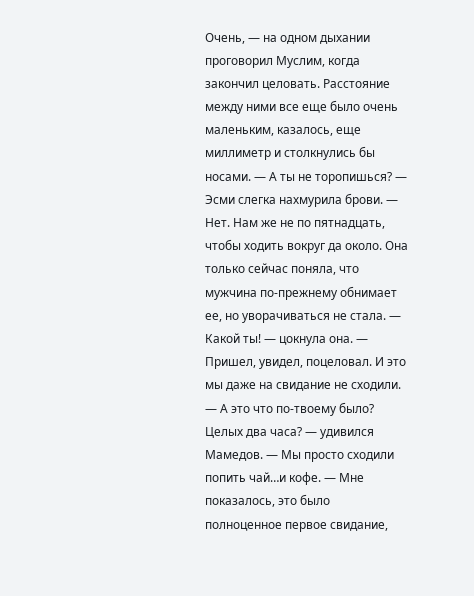Очень, — на одном дыхании проговорил Муслим, когда закончил целовать. Расстояние между ними все еще было очень маленьким, казалось, еще миллиметр и столкнулись бы носами. — А ты не торопишься? — Эсми слегка нахмурила брови. — Нет. Нам же не по пятнадцать, чтобы ходить вокруг да около. Она только сейчас поняла, что мужчина по-прежнему обнимает ее, но уворачиваться не стала. — Какой ты! — цокнула она. — Пришел, увидел, поцеловал. И это мы даже на свидание не сходили. — А это что по-твоему было? Целых два часа? — удивился Мамедов. — Мы просто сходили попить чай…и кофе. — Мне показалось, это было полноценное первое свидание,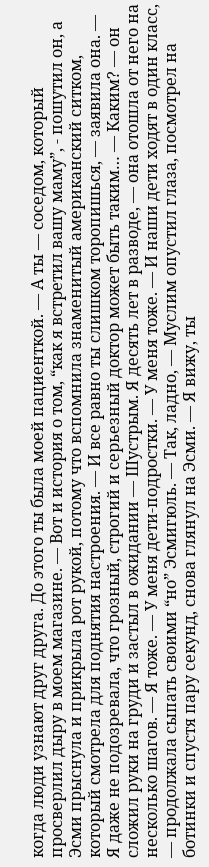когда люди узнают друг друга. До этого ты была моей пациенткой. — А ты — соседом, который просверлил дыру в моем магазине. — Вот и история о том, “как я встретил вашу маму”, - пошутил он, а Эсми прыснула и прикрыла рот рукой, потому что вспомнила знаменитый американский ситком, который смотрела для поднятия настроения. — И все равно ты слишком торопишься, — заявила она. — Я даже не подозревала, что грозный, строгий и серьезный доктор может быть таким… — Каким? — он сложил руки на груди и застыл в ожидании — Шустрым. Я десять лет в разводе, — она отошла от него на несколько шагов. — Я тоже. — У меня дети-подростки. — У меня тоже. — И наши дети ходят в один класс, — продолжала сыпать своими “но” Эсмигюль. — Так, ладно, — Муслим опустил глаза, посмотрел на ботинки и спустя пару секунд, снова глянул на Эсми. — Я вижу, ты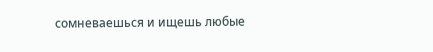сомневаешься и ищешь любые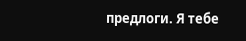предлоги. Я тебе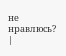не нравлюсь? |